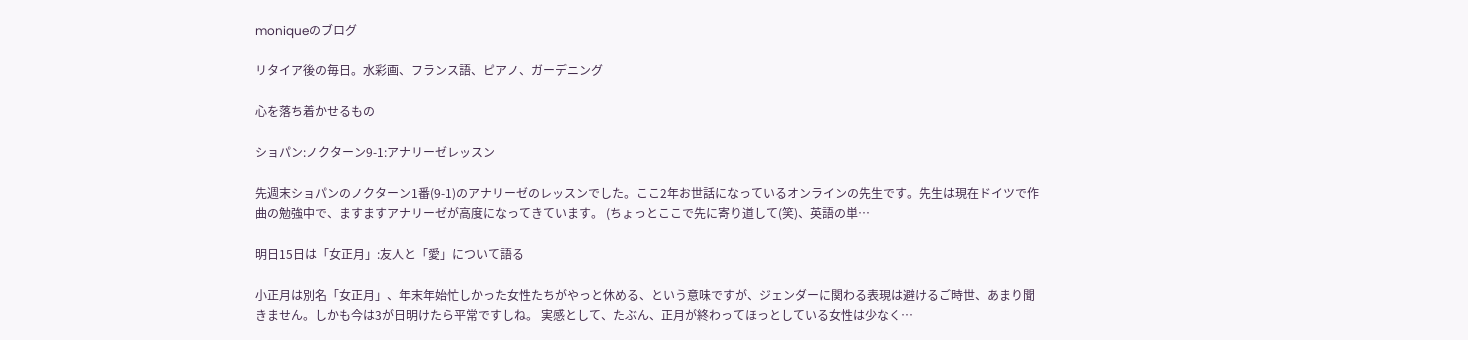moniqueのブログ

リタイア後の毎日。水彩画、フランス語、ピアノ、ガーデニング

心を落ち着かせるもの

ショパン:ノクターン9-1:アナリーゼレッスン

先週末ショパンのノクターン1番(9-1)のアナリーゼのレッスンでした。ここ2年お世話になっているオンラインの先生です。先生は現在ドイツで作曲の勉強中で、ますますアナリーゼが高度になってきています。 (ちょっとここで先に寄り道して(笑)、英語の単…

明日15日は「女正月」:友人と「愛」について語る

小正月は別名「女正月」、年末年始忙しかった女性たちがやっと休める、という意味ですが、ジェンダーに関わる表現は避けるご時世、あまり聞きません。しかも今は3が日明けたら平常ですしね。 実感として、たぶん、正月が終わってほっとしている女性は少なく…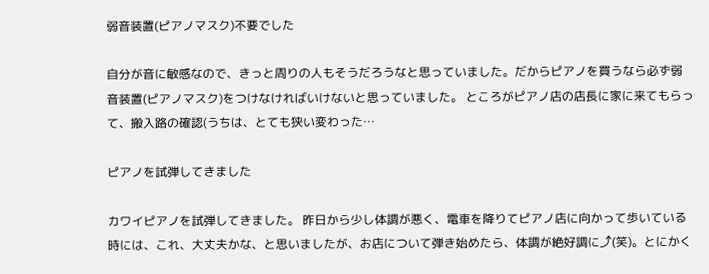弱音装置(ピアノマスク)不要でした

自分が音に敏感なので、きっと周りの人もそうだろうなと思っていました。だからピアノを買うなら必ず弱音装置(ピアノマスク)をつけなければいけないと思っていました。 ところがピアノ店の店長に家に来てもらって、搬入路の確認(うちは、とても狭い変わった…

ピアノを試弾してきました

カワイピアノを試弾してきました。 昨日から少し体調が悪く、電車を降りてピアノ店に向かって歩いている時には、これ、大丈夫かな、と思いましたが、お店について弾き始めたら、体調が絶好調に⤴(笑)。とにかく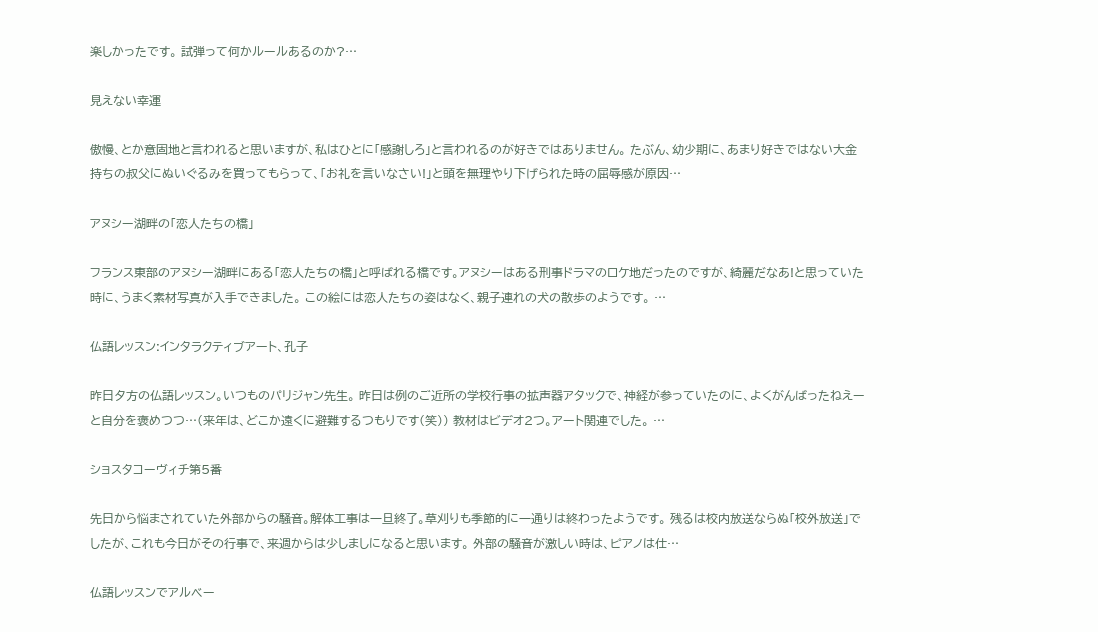楽しかったです。 試弾って何かルールあるのか?…

見えない幸運

傲慢、とか意固地と言われると思いますが、私はひとに「感謝しろ」と言われるのが好きではありません。 たぶん、幼少期に、あまり好きではない大金持ちの叔父にぬいぐるみを買ってもらって、「お礼を言いなさい!」と頭を無理やり下げられた時の屈辱感が原因…

アヌシー湖畔の「恋人たちの橋」

フランス東部のアヌシー湖畔にある「恋人たちの橋」と呼ばれる橋です。アヌシーはある刑事ドラマのロケ地だったのですが、綺麗だなあ!と思っていた時に、うまく素材写真が入手できました。 この絵には恋人たちの姿はなく、親子連れの犬の散歩のようです。 …

仏語レッスン:インタラクティブアート、孔子

昨日夕方の仏語レッスン。いつものパリジャン先生。 昨日は例のご近所の学校行事の拡声器アタックで、神経が参っていたのに、よくがんばったねえーと自分を褒めつつ…(来年は、どこか遠くに避難するつもりです(笑)) 教材はビデオ2つ。アート関連でした。 …

ショスタコーヴィチ第5番

先日から悩まされていた外部からの騒音。解体工事は一旦終了。草刈りも季節的に一通りは終わったようです。 残るは校内放送ならぬ「校外放送」でしたが、これも今日がその行事で、来週からは少しましになると思います。 外部の騒音が激しい時は、ピアノは仕…

仏語レッスンでアルベー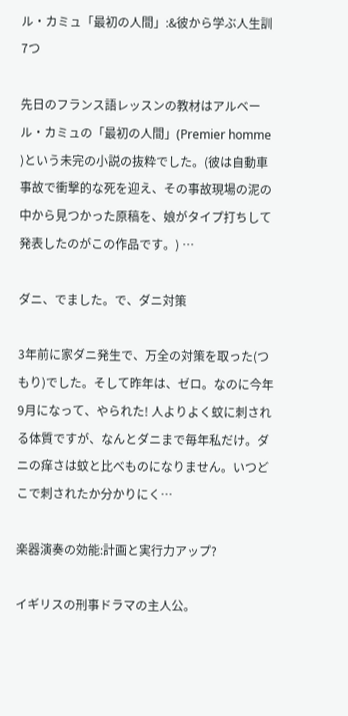ル・カミュ「最初の人間」:&彼から学ぶ人生訓7つ

先日のフランス語レッスンの教材はアルベール・カミュの「最初の人間」(Premier homme )という未完の小説の抜粋でした。(彼は自動車事故で衝撃的な死を迎え、その事故現場の泥の中から見つかった原稿を、娘がタイプ打ちして発表したのがこの作品です。) …

ダニ、でました。で、ダニ対策

3年前に家ダニ発生で、万全の対策を取った(つもり)でした。そして昨年は、ゼロ。なのに今年9月になって、やられた! 人よりよく蚊に刺される体質ですが、なんとダニまで毎年私だけ。ダニの痒さは蚊と比べものになりません。いつどこで刺されたか分かりにく…

楽器演奏の効能:計画と実行力アップ?

イギリスの刑事ドラマの主人公。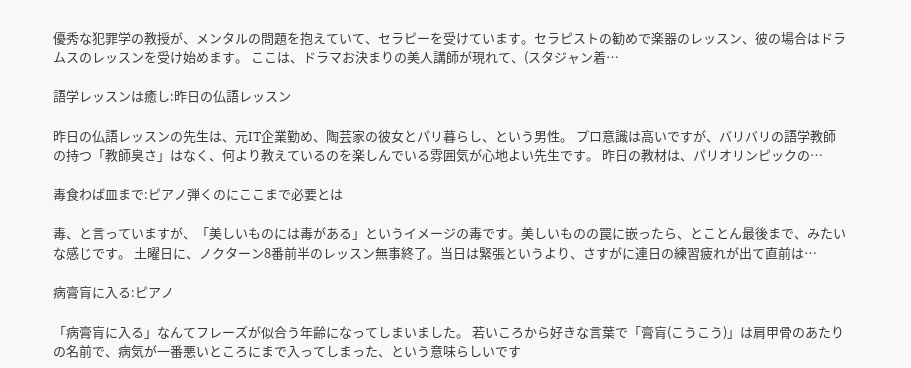優秀な犯罪学の教授が、メンタルの問題を抱えていて、セラピーを受けています。セラピストの勧めで楽器のレッスン、彼の場合はドラムスのレッスンを受け始めます。 ここは、ドラマお決まりの美人講師が現れて、(スタジャン着…

語学レッスンは癒し:昨日の仏語レッスン

昨日の仏語レッスンの先生は、元IT企業勤め、陶芸家の彼女とパリ暮らし、という男性。 プロ意識は高いですが、バリバリの語学教師の持つ「教師臭さ」はなく、何より教えているのを楽しんでいる雰囲気が心地よい先生です。 昨日の教材は、パリオリンピックの…

毒食わば皿まで:ピアノ弾くのにここまで必要とは

毒、と言っていますが、「美しいものには毒がある」というイメージの毒です。美しいものの罠に嵌ったら、とことん最後まで、みたいな感じです。 土曜日に、ノクターン8番前半のレッスン無事終了。当日は緊張というより、さすがに連日の練習疲れが出て直前は…

病膏肓に入る:ピアノ

「病膏肓に入る」なんてフレーズが似合う年齢になってしまいました。 若いころから好きな言葉で「膏肓(こうこう)」は肩甲骨のあたりの名前で、病気が一番悪いところにまで入ってしまった、という意味らしいです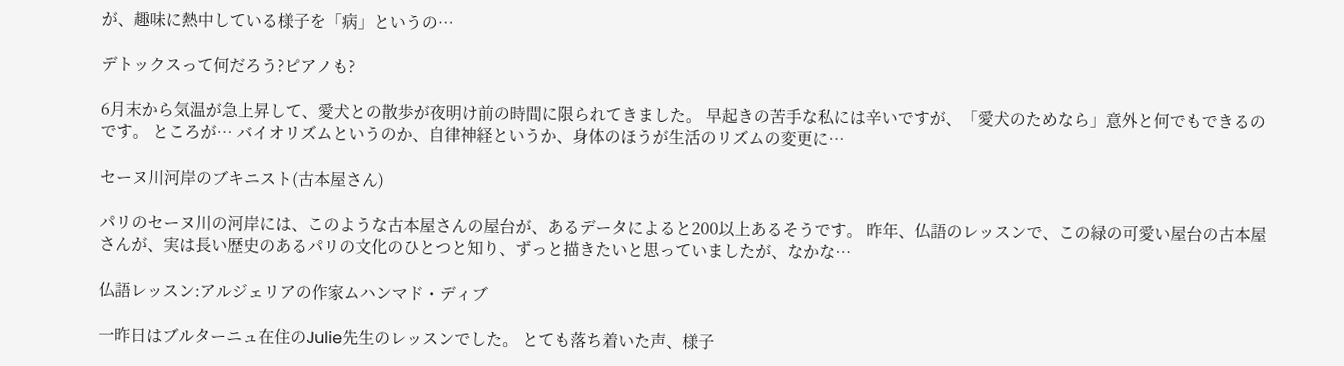が、趣味に熱中している様子を「病」というの…

デトックスって何だろう?ピアノも?

6月末から気温が急上昇して、愛犬との散歩が夜明け前の時間に限られてきました。 早起きの苦手な私には辛いですが、「愛犬のためなら」意外と何でもできるのです。 ところが… バイオリズムというのか、自律神経というか、身体のほうが生活のリズムの変更に…

セーヌ川河岸のブキニスト(古本屋さん)

パリのセーヌ川の河岸には、このような古本屋さんの屋台が、あるデータによると200以上あるそうです。 昨年、仏語のレッスンで、この緑の可愛い屋台の古本屋さんが、実は長い歴史のあるパリの文化のひとつと知り、ずっと描きたいと思っていましたが、なかな…

仏語レッスン:アルジェリアの作家ムハンマド・ディブ

一昨日はブルターニュ在住のJulie先生のレッスンでした。 とても落ち着いた声、様子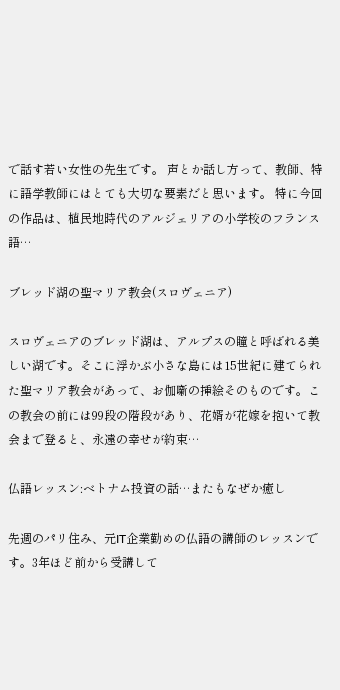で話す若い女性の先生です。 声とか話し方って、教師、特に語学教師にはとても大切な要素だと思います。 特に今回の作品は、植民地時代のアルジェリアの小学校のフランス語…

ブレッド湖の聖マリア教会(スロヴェニア)

スロヴェニアのブレッド湖は、アルプスの瞳と呼ばれる美しい湖です。そこに浮かぶ小さな島には15世紀に建てられた聖マリア教会があって、お伽噺の挿絵そのものです。この教会の前には99段の階段があり、花婿が花嫁を抱いて教会まで登ると、永遠の幸せが約束…

仏語レッスン:ベトナム投資の話…またもなぜか癒し

先週のパリ住み、元IT企業勤めの仏語の講師のレッスンです。3年ほど前から受講して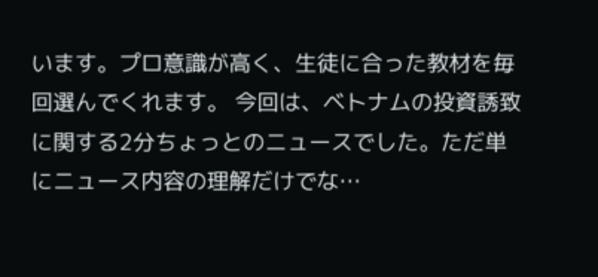います。プロ意識が高く、生徒に合った教材を毎回選んでくれます。 今回は、ベトナムの投資誘致に関する2分ちょっとのニュースでした。ただ単にニュース内容の理解だけでな…